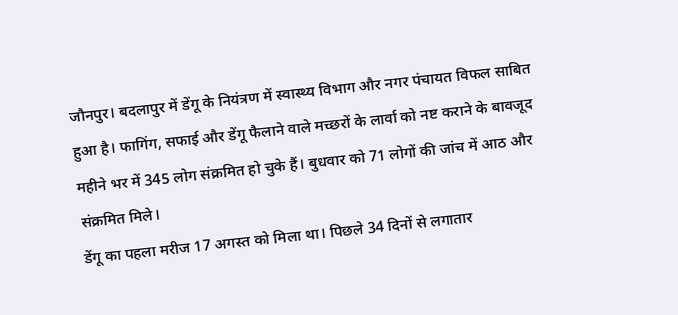जौनपुर। बदलापुर में डेंगू के नियंत्रण में स्वास्थ्य विभाग और नगर पंचायत विफल साबित हुआ है। फागिंग, सफाई और डेंगू फैलाने वाले मच्छरों के लार्वा को नष्ट कराने के बावजूद महीने भर में 345 लोग संक्रमित हो चुके हैं। बुधवार को 71 लोगों की जांच में आठ और संक्रमित मिले।
डेंगू का पहला मरीज 17 अगस्त को मिला था। पिछले 34 दिनों से लगातार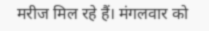मरीज मिल रहे हैं। मंगलवार को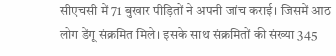सीएचसी में 71 बुखार पीड़ितों ने अपनी जांच कराई। जिसमें आठ लोग डेंगू संक्रमित मिले। इसके साथ संक्रमितों की संख्या 345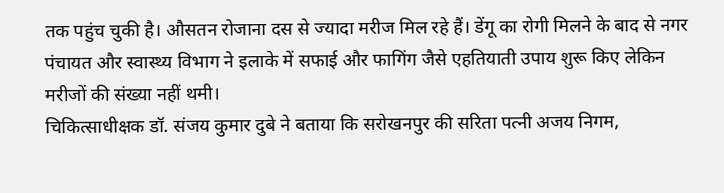तक पहुंच चुकी है। औसतन रोजाना दस से ज्यादा मरीज मिल रहे हैं। डेंगू का रोगी मिलने के बाद से नगर पंचायत और स्वास्थ्य विभाग ने इलाके में सफाई और फागिंग जैसे एहतियाती उपाय शुरू किए लेकिन मरीजों की संख्या नहीं थमी।
चिकित्साधीक्षक डॉ. संजय कुमार दुबे ने बताया कि सरोखनपुर की सरिता पत्नी अजय निगम,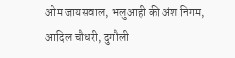ओम जायसवाल, भलुआही की अंश निगम, आदिल चौधरी, दुगौली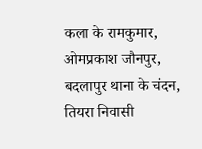कला के रामकुमार, ओमप्रकाश जौनपुर, बदलापुर थाना के चंदन, तियरा निवासी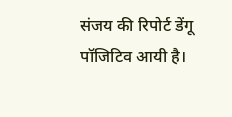संजय की रिपोर्ट डेंगू पॉजिटिव आयी है।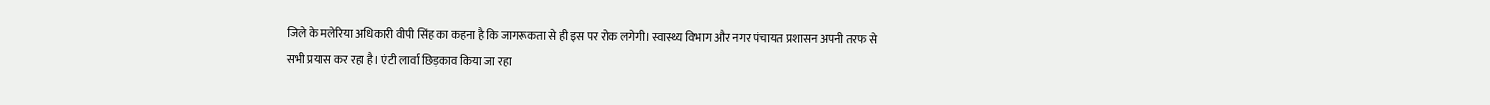जिले के मलेरिया अधिकारी वीपी सिंह का कहना है कि जागरूकता से ही इस पर रोक लगेगी। स्वास्थ्य विभाग और नगर पंचायत प्रशासन अपनी तरफ से सभी प्रयास कर रहा है। एंटी लार्वा छिड़काव किया जा रहा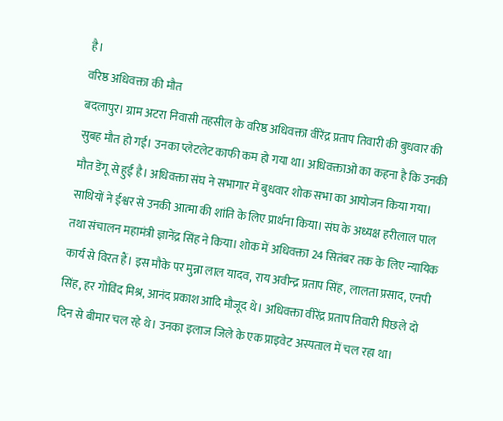है।
वरिष्ठ अधिवक्ता की मौत
बदलापुर। ग्राम अटरा निवासी तहसील के वरिष्ठ अधिवक्ता वीरेंद्र प्रताप तिवारी की बुधवार की सुबह मौत हो गई। उनका प्लेटलेट काफी कम हो गया था। अधिवक्ताओं का कहना है कि उनकी मौत डेंगू से हुई है। अधिवक्ता संघ ने सभागार में बुधवार शोक सभा का आयोजन किया गया। साथियों ने ईश्वर से उनकी आत्मा की शांति के लिए प्रार्थना किया। संघ के अध्यक्ष हरीलाल पाल तथा संचालन महामंत्री ज्ञानेंद्र सिंह ने किया। शोक में अधिवक्ता 24 सितंबर तक के लिए न्यायिक कार्य से विरत हैं। इस मौके पर मुन्ना लाल यादव, राय अवीन्द्र प्रताप सिंह, लालता प्रसाद, एनपी सिंह, हर गोविंद मिश्र, आनंद प्रकाश आदि मौजूद थे। अधिवक्ता वीरेंद्र प्रताप तिवारी पिछले दो दिन से बीमार चल रहे थे। उनका इलाज जिले के एक प्राइवेट अस्पताल में चल रहा था।